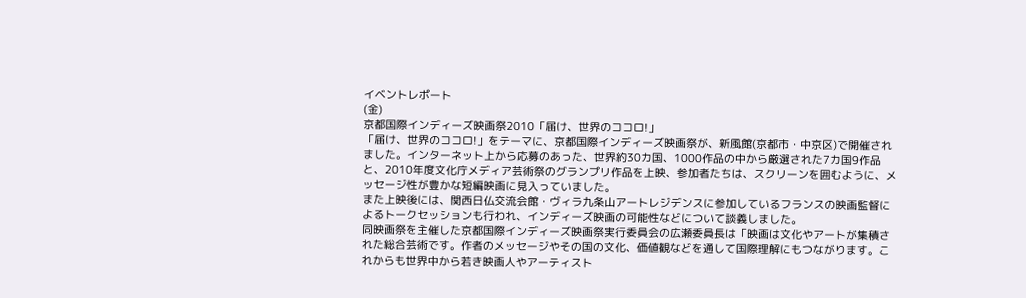イベントレポート
(金)
京都国際インディーズ映画祭2010「届け、世界のココロ!」
「届け、世界のココロ!」をテーマに、京都国際インディーズ映画祭が、新風館(京都市・中京区)で開催されました。インターネット上から応募のあった、世界約30カ国、1000作品の中から厳選された7カ国9作品と、2010年度文化庁メディア芸術祭のグランプリ作品を上映、参加者たちは、スクリーンを囲むように、メッセージ性が豊かな短編映画に見入っていました。
また上映後には、関西日仏交流会館・ヴィラ九条山アートレジデンスに参加しているフランスの映画監督によるトークセッションも行われ、インディーズ映画の可能性などについて談義しました。
同映画祭を主催した京都国際インディーズ映画祭実行委員会の広瀬委員長は「映画は文化やアートが集積された総合芸術です。作者のメッセージやその国の文化、価値観などを通して国際理解にもつながります。これからも世界中から若き映画人やアーティスト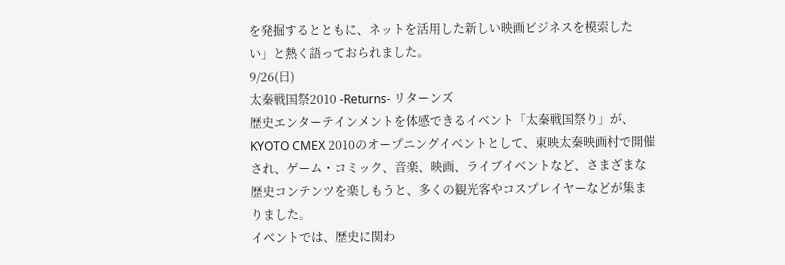を発掘するとともに、ネットを活用した新しい映画ビジネスを模索したい」と熱く語っておられました。
9/26(日)
太秦戦国祭2010 -Returns- リターンズ
歴史エンターテインメントを体感できるイベント「太秦戦国祭り」が、KYOTO CMEX 2010のオープニングイベントとして、東映太秦映画村で開催され、ゲーム・コミック、音楽、映画、ライブイベントなど、さまざまな歴史コンテンツを楽しもうと、多くの観光客やコスプレイヤーなどが集まりました。
イベントでは、歴史に関わ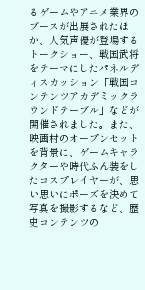るゲームやアニメ業界のブースが出展されたほか、人気声優が登場するトークショー、戦国武将をテーマにしたパネルディスカッション「戦国コンテンツアカデミックラウンドテーブル」などが開催されました。また、映画村のオープンセットを背景に、ゲームキャラクターや時代ふん装をしたコスプレイヤーが、思い思いにポーズを決めて写真を撮影するなど、歴史コンテンツの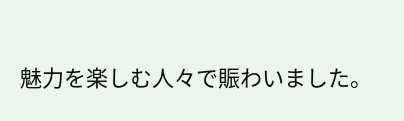魅力を楽しむ人々で賑わいました。